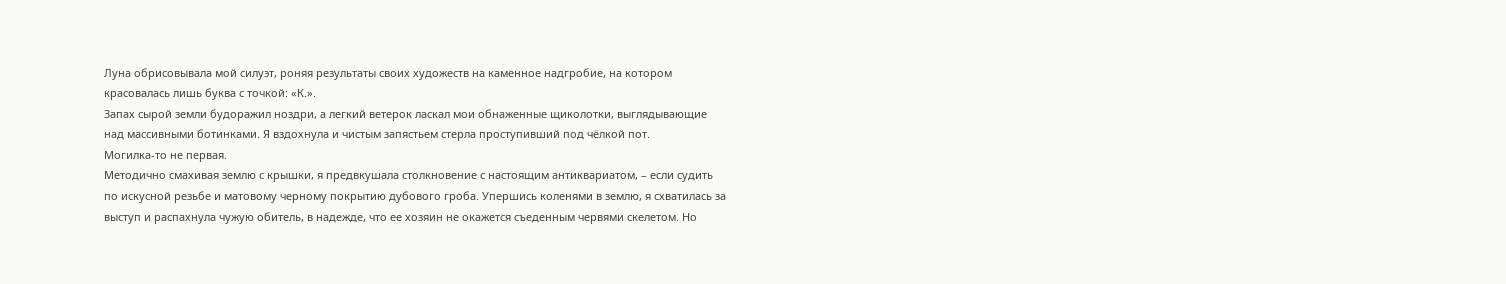Луна обрисовывала мой силуэт, роняя результаты своих художеств на каменное надгробие, на котором красовалась лишь буква с точкой: «К.».
Запах сырой земли будоражил ноздри, а легкий ветерок ласкал мои обнаженные щиколотки, выглядывающие над массивными ботинками. Я вздохнула и чистым запястьем стерла проступивший под чёлкой пот.
Могилка-то не первая.
Методично смахивая землю с крышки, я предвкушала столкновение с настоящим антиквариатом, – если судить по искусной резьбе и матовому черному покрытию дубового гроба. Упершись коленями в землю, я схватилась за выступ и распахнула чужую обитель, в надежде, что ее хозяин не окажется съеденным червями скелетом. Но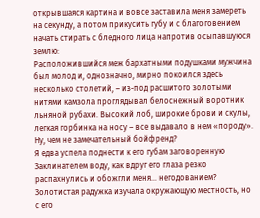открывшаяся картина и вовсе заставила меня замереть на секунду, а потом прикусить губу и с благоговением начать стирать с бледного лица напротив осыпавшуюся землю:
Расположившийся меж бархатными подушками мужчина был молод и, однозначно, мирно покоился здесь несколько столетий, – из-под расшитого золотыми нитями камзола проглядывал белоснежный воротник льняной рубахи. Высокий лоб, широкие брови и скулы, легкая горбинка на носу – все выдавало в нем «породу».
Ну, чем не замечательный бойфренд?
Я едва успела поднести к его губам заговоренную Заклинателем воду, как вдруг его глаза резко распахнулись и обожгли меня… негодованием? Золотистая радужка изучала окружающую местность, но с его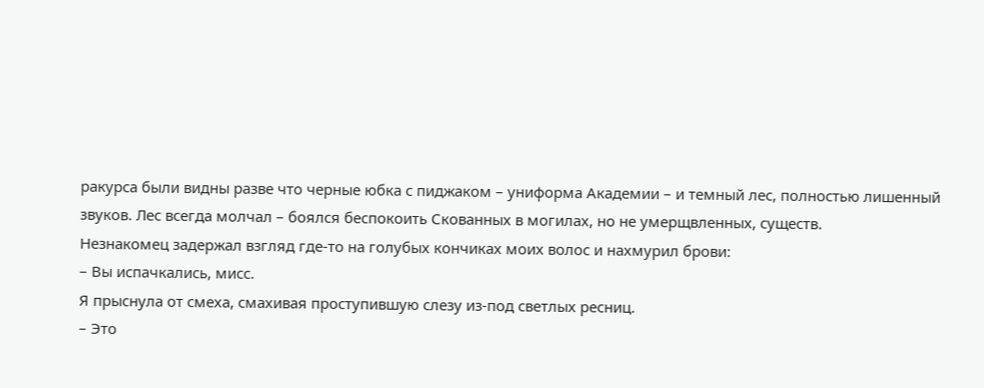ракурса были видны разве что черные юбка с пиджаком – униформа Академии – и темный лес, полностью лишенный звуков. Лес всегда молчал – боялся беспокоить Скованных в могилах, но не умерщвленных, существ.
Незнакомец задержал взгляд где-то на голубых кончиках моих волос и нахмурил брови:
– Вы испачкались, мисс.
Я прыснула от смеха, смахивая проступившую слезу из-под светлых ресниц.
– Это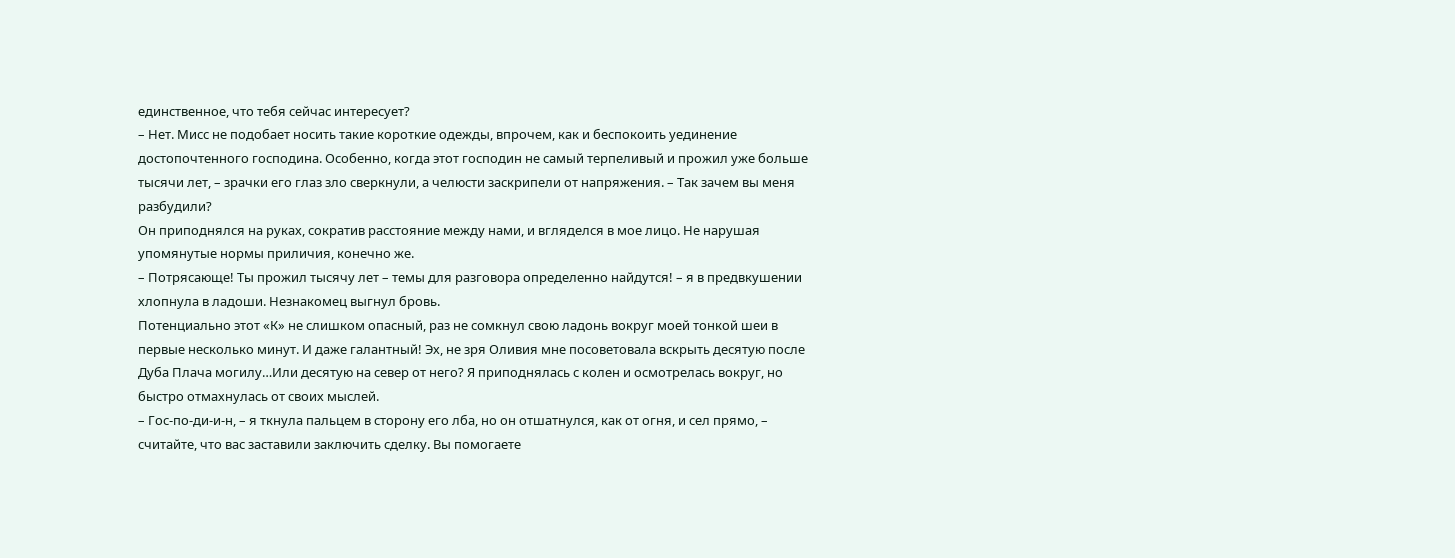единственное, что тебя сейчас интересует?
– Нет. Мисс не подобает носить такие короткие одежды, впрочем, как и беспокоить уединение достопочтенного господина. Особенно, когда этот господин не самый терпеливый и прожил уже больше тысячи лет, – зрачки его глаз зло сверкнули, а челюсти заскрипели от напряжения. – Так зачем вы меня разбудили?
Он приподнялся на руках, сократив расстояние между нами, и вгляделся в мое лицо. Не нарушая упомянутые нормы приличия, конечно же.
– Потрясающе! Ты прожил тысячу лет – темы для разговора определенно найдутся! – я в предвкушении хлопнула в ладоши. Незнакомец выгнул бровь.
Потенциально этот «К» не слишком опасный, раз не сомкнул свою ладонь вокруг моей тонкой шеи в первые несколько минут. И даже галантный! Эх, не зря Оливия мне посоветовала вскрыть десятую после Дуба Плача могилу…Или десятую на север от него? Я приподнялась с колен и осмотрелась вокруг, но быстро отмахнулась от своих мыслей.
– Гос-по-ди-и-н, – я ткнула пальцем в сторону его лба, но он отшатнулся, как от огня, и сел прямо, – считайте, что вас заставили заключить сделку. Вы помогаете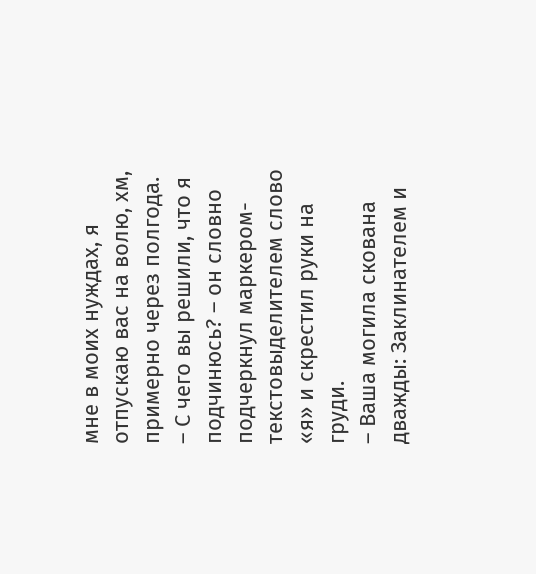мне в моих нуждах, я отпускаю вас на волю, хм, примерно через полгода.
– С чего вы решили, что я подчинюсь? – он словно подчеркнул маркером-текстовыделителем слово «я» и скрестил руки на груди.
– Ваша могила скована дважды: Заклинателем и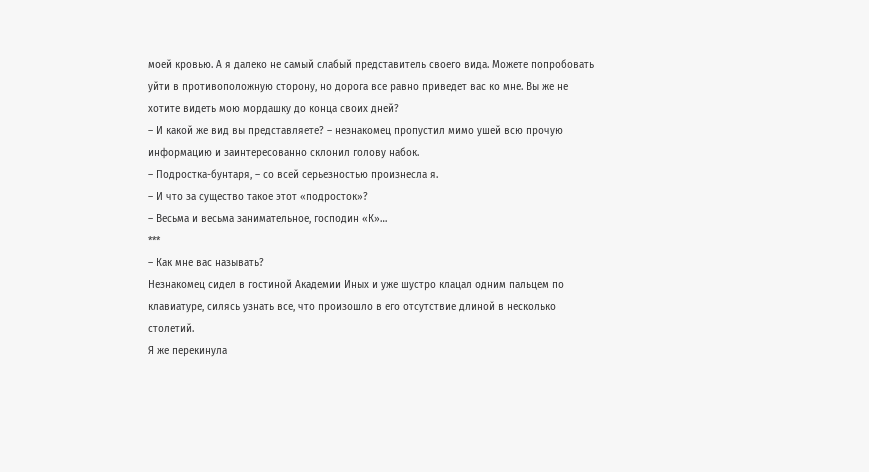моей кровью. А я далеко не самый слабый представитель своего вида. Можете попробовать уйти в противоположную сторону, но дорога все равно приведет вас ко мне. Вы же не хотите видеть мою мордашку до конца своих дней?
– И какой же вид вы представляете? – незнакомец пропустил мимо ушей всю прочую информацию и заинтересованно склонил голову набок.
– Подростка-бунтаря, – со всей серьезностью произнесла я.
– И что за существо такое этот «подросток»?
– Весьма и весьма занимательное, господин «К»…
***
– Как мне вас называть?
Незнакомец сидел в гостиной Академии Иных и уже шустро клацал одним пальцем по клавиатуре, силясь узнать все, что произошло в его отсутствие длиной в несколько столетий.
Я же перекинула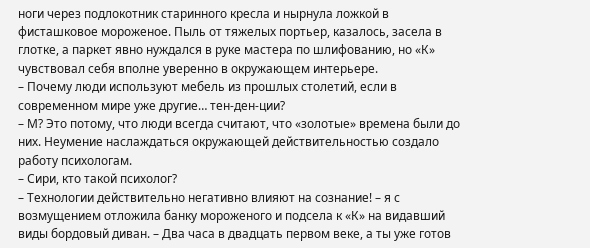ноги через подлокотник старинного кресла и нырнула ложкой в фисташковое мороженое. Пыль от тяжелых портьер, казалось, засела в глотке, а паркет явно нуждался в руке мастера по шлифованию, но «К» чувствовал себя вполне уверенно в окружающем интерьере.
– Почему люди используют мебель из прошлых столетий, если в современном мире уже другие… тен-ден-ции?
– М? Это потому, что люди всегда считают, что «золотые» времена были до них. Неумение наслаждаться окружающей действительностью создало работу психологам.
– Сири, кто такой психолог?
– Технологии действительно негативно влияют на сознание! – я с возмущением отложила банку мороженого и подсела к «К» на видавший виды бордовый диван. – Два часа в двадцать первом веке, а ты уже готов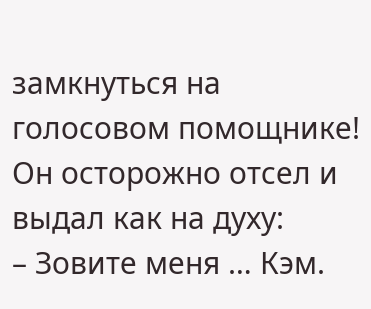замкнуться на голосовом помощнике!
Он осторожно отсел и выдал как на духу:
– Зовите меня … Кэм.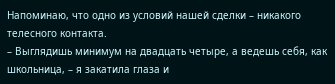Напоминаю, что одно из условий нашей сделки – никакого телесного контакта.
– Выглядишь минимум на двадцать четыре, а ведешь себя, как школьница, – я закатила глаза и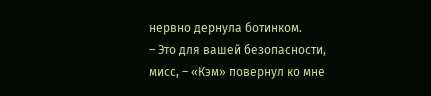нервно дернула ботинком.
– Это для вашей безопасности, мисс, – «Кэм» повернул ко мне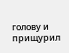голову и прищурил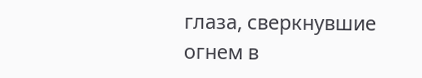глаза, сверкнувшие огнем в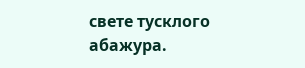свете тусклого абажура.